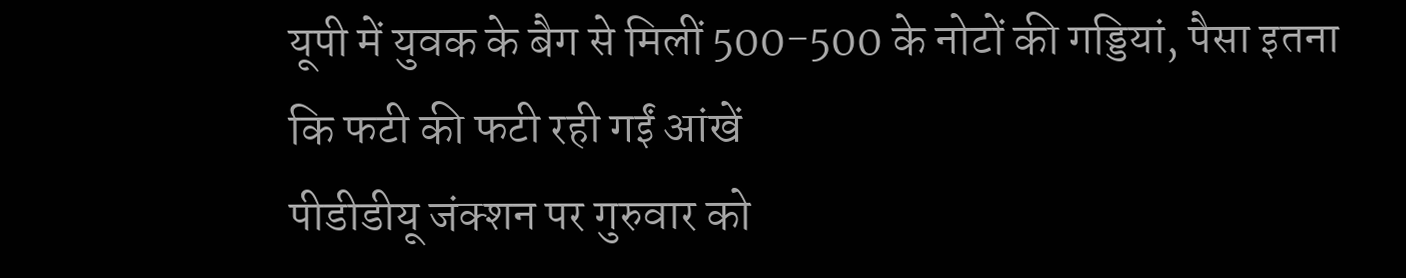यूपी में युवक के बैग से मिलीं 500-500 के नोटों की गड्डियां, पैसा इतना कि फटी की फटी रही गईं आंखें
पीडीडीयू जंक्शन पर गुरुवार को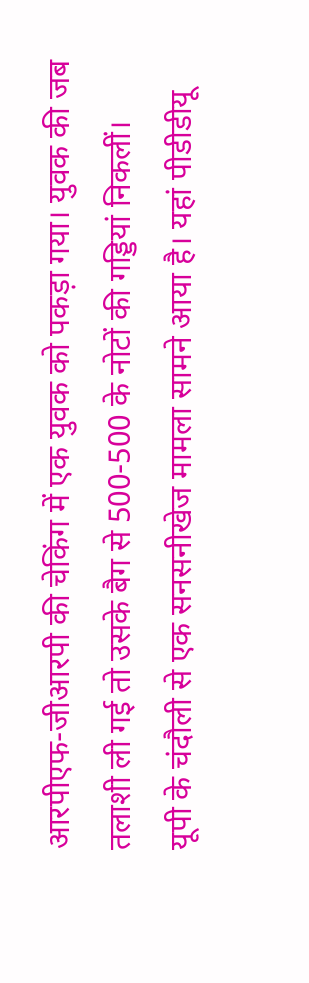आरपीएफ-जीआरपी की चेकिंग में एक युवक को पकड़ा गया। युवक की जब तलाशी ली गई तो उसके बैग से 500-500 के नोटों की गड्डियां निकलीं।
यूपी के चंदौली से एक सनसनीखेज मामला सामने आया है। यहां पीडीडीयू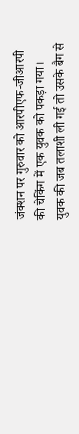जंक्शन पर गुरुवार को आरपीएफ-जीआरपी की चेकिंग में एक युवक को पकड़ा गया। युवक की जब तलाशी ली गई तो उसके बैग से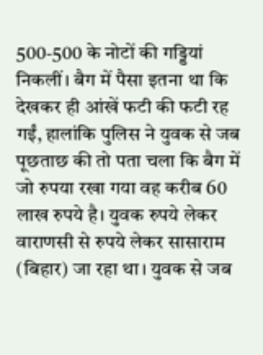500-500 के नोटों की गड्डियां निकलीं। बैग में पैसा इतना था कि देखकर ही आंखें फटी की फटी रह गईं, हालांकि पुलिस ने युवक से जब पूछताछ की तो पता चला कि बैग में जो रुपया रखा गया वह करीब 60 लाख रुपये है। युवक रुपये लेकर वाराणसी से रुपये लेकर सासाराम (बिहार) जा रहा था। युवक से जब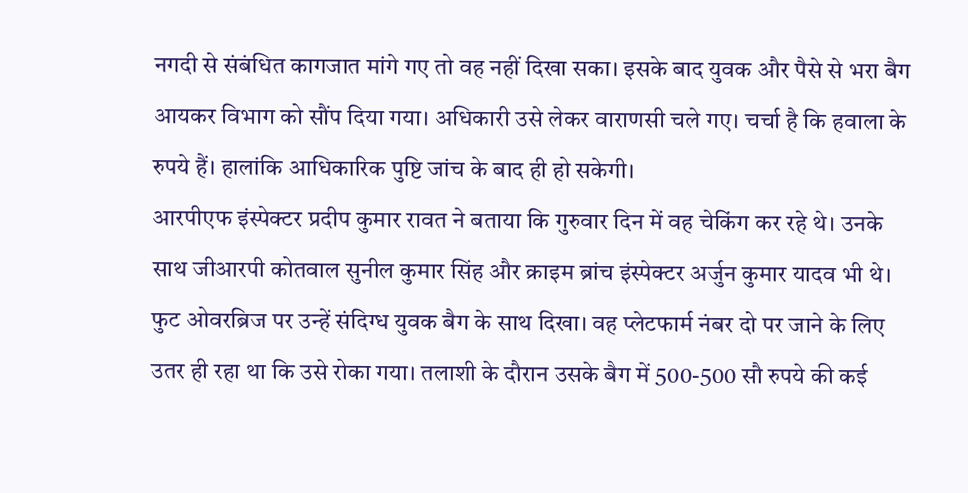नगदी से संबंधित कागजात मांगे गए तो वह नहीं दिखा सका। इसके बाद युवक और पैसे से भरा बैग आयकर विभाग को सौंप दिया गया। अधिकारी उसे लेकर वाराणसी चले गए। चर्चा है कि हवाला के रुपये हैं। हालांकि आधिकारिक पुष्टि जांच के बाद ही हो सकेगी।
आरपीएफ इंस्पेक्टर प्रदीप कुमार रावत ने बताया कि गुरुवार दिन में वह चेकिंग कर रहे थे। उनके साथ जीआरपी कोतवाल सुनील कुमार सिंह और क्राइम ब्रांच इंस्पेक्टर अर्जुन कुमार यादव भी थे। फुट ओवरब्रिज पर उन्हें संदिग्ध युवक बैग के साथ दिखा। वह प्लेटफार्म नंबर दो पर जाने के लिए उतर ही रहा था कि उसे रोका गया। तलाशी के दौरान उसके बैग में 500-500 सौ रुपये की कई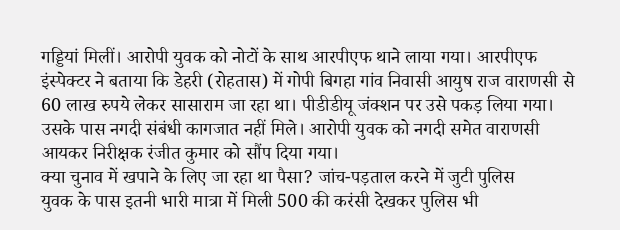गड्डियां मिलीं। आरोपी युवक को नोटों के साथ आरपीएफ थाने लाया गया। आरपीएफ इंस्पेक्टर ने बताया कि डेहरी (रोहतास) में गोपी बिगहा गांव निवासी आयुष राज वाराणसी से 60 लाख रुपये लेकर सासाराम जा रहा था। पीडीडीयू जंक्शन पर उसे पकड़ लिया गया। उसके पास नगदी संबंधी कागजात नहीं मिले। आरोपी युवक को नगदी समेत वाराणसी आयकर निरीक्षक रंजीत कुमार को सौंप दिया गया।
क्या चुनाव में खपाने के लिए जा रहा था पैसा? जांच-पड़ताल करने में जुटी पुलिस
युवक के पास इतनी भारी मात्रा में मिली 500 की करंसी देखकर पुलिस भी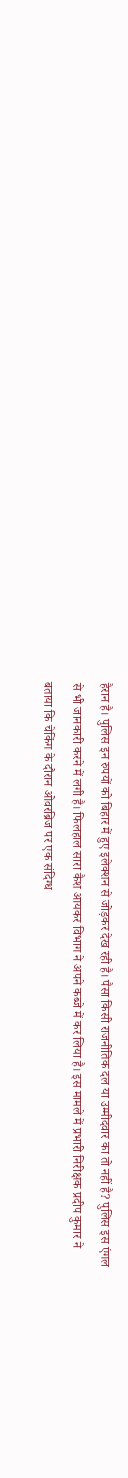हैरान है। पुलिस इन रुपयों को बिहार में हुए इलेक्शन से जोड़कर देख रही है। पैसा किसी राजनीतिक दल या उम्मीदवार का तो नहीं है? पुलिस इस एंगल से भी जानकारी करने में लगी है। फिलहाल सारा कैश आयकर विभाग ने अपने कब्जे में कर लिया है। इस मामले में प्रभारी निरीक्षक प्रदीप कुमार ने बताया कि चेकिंग के दौरान ओवरब्रिज पर एक संदिग्ध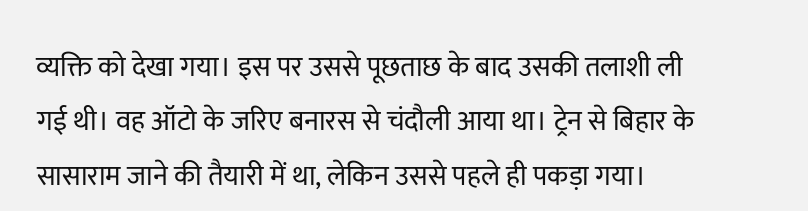व्यक्ति को देखा गया। इस पर उससे पूछताछ के बाद उसकी तलाशी ली गई थी। वह ऑटो के जरिए बनारस से चंदौली आया था। ट्रेन से बिहार के सासाराम जाने की तैयारी में था, लेकिन उससे पहले ही पकड़ा गया।